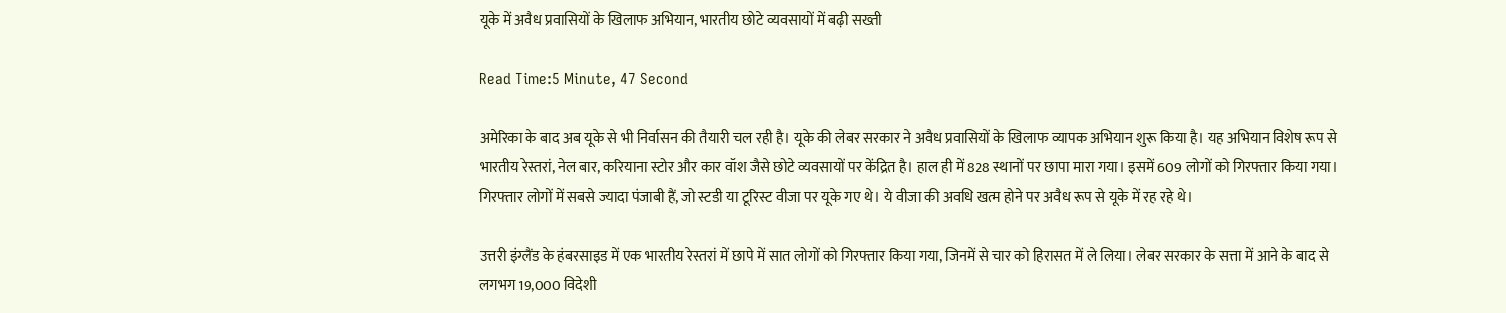यूके में अवैध प्रवासियों के खिलाफ अभियान, भारतीय छोटे व्यवसायों में बढ़ी सख्ती

Read Time:5 Minute, 47 Second

अमेरिका के बाद अब यूके से भी निर्वासन की तैयारी चल रही है। यूके की लेबर सरकार ने अवैध प्रवासियों के खिलाफ व्यापक अभियान शुरू किया है। यह अभियान विशेष रूप से भारतीय रेस्तरां, नेल बार, करियाना स्टोर और कार वॉश जैसे छोटे व्यवसायों पर केंद्रित है। हाल ही में 828 स्थानों पर छापा मारा गया। इसमें 609 लोगों को गिरफ्तार किया गया। गिरफ्तार लोगों में सबसे ज्यादा पंजाबी हैं, जो स्टडी या टूरिस्ट वीजा पर यूके गए थे। ये वीजा की अवधि खत्म होने पर अवैध रूप से यूके में रह रहे थे।

उत्तरी इंग्लैंड के हंबरसाइड में एक भारतीय रेस्तरां में छापे में सात लोगों को गिरफ्तार किया गया, जिनमें से चार को हिरासत में ले लिया। लेबर सरकार के सत्ता में आने के बाद से लगभग 19,000 विदेशी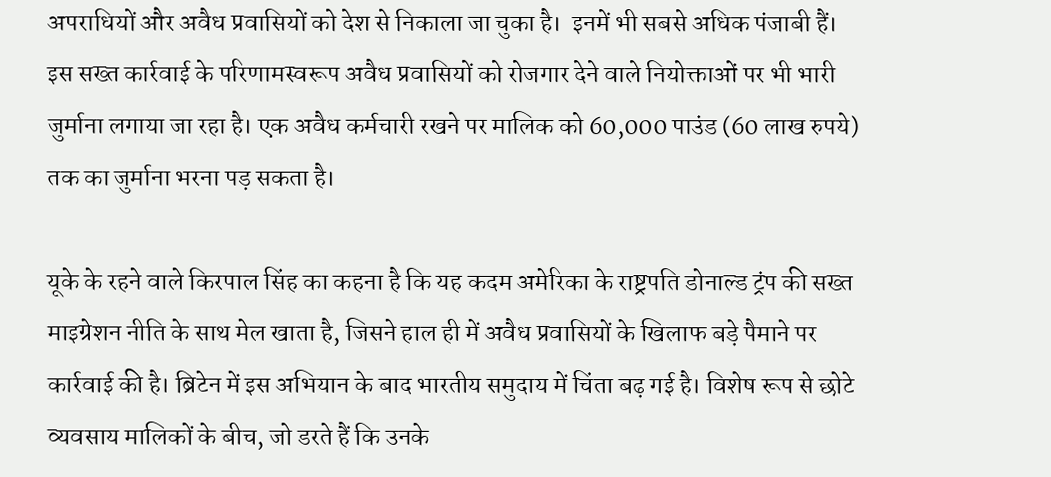अपराधियों और अवैध प्रवासियों को देश से निकाला जा चुका है।  इनमें भी सबसे अधिक पंजाबी हैं। इस सख्त कार्रवाई के परिणामस्वरूप अवैध प्रवासियों को रोजगार देने वाले नियोक्ताओं पर भी भारी जुर्माना लगाया जा रहा है। एक अवैध कर्मचारी रखने पर मालिक को 60,000 पाउंड (60 लाख रुपये) तक का जुर्माना भरना पड़ सकता है।

यूके के रहने वाले किरपाल सिंह का कहना है कि यह कदम अमेरिका के राष्ट्रपति डोनाल्ड ट्रंप की सख्त माइग्रेशन नीति के साथ मेल खाता है, जिसने हाल ही में अवैध प्रवासियों के खिलाफ बड़े पैमाने पर कार्रवाई की है। ब्रिटेन में इस अभियान के बाद भारतीय समुदाय में चिंता बढ़ गई है। विशेष रूप से छोटे व्यवसाय मालिकों के बीच, जो डरते हैं कि उनके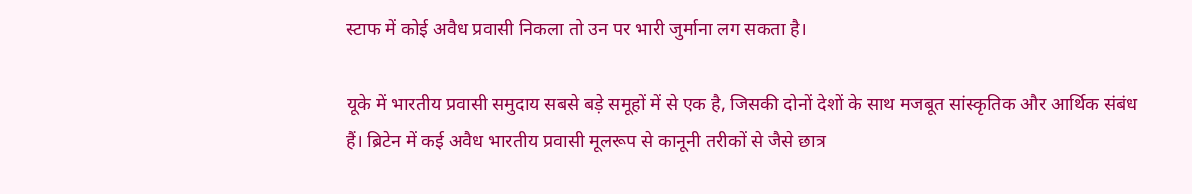स्टाफ में कोई अवैध प्रवासी निकला तो उन पर भारी जुर्माना लग सकता है।

यूके में भारतीय प्रवासी समुदाय सबसे बड़े समूहों में से एक है, जिसकी दोनों देशों के साथ मजबूत सांस्कृतिक और आर्थिक संबंध हैं। ब्रिटेन में कई अवैध भारतीय प्रवासी मूलरूप से कानूनी तरीकों से जैसे छात्र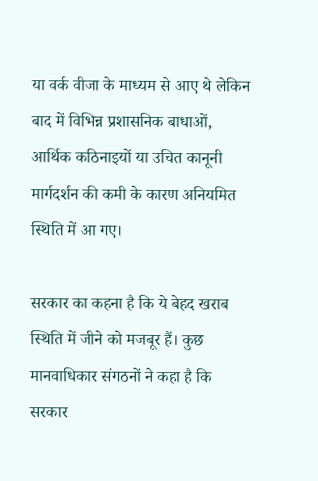या वर्क वीजा के माध्यम से आए थे लेकिन बाद में विभिन्न प्रशासनिक बाधाओं, आर्थिक कठिनाइयों या उचित कानूनी मार्गदर्शन की कमी के कारण अनियमित स्थिति में आ गए।

सरकार का कहना है कि ये बेहद खराब स्थिति में जीने को मजबूर हैं। कुछ मानवाधिकार संगठनों ने कहा है कि सरकार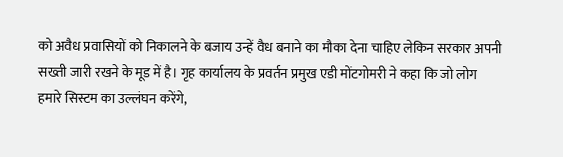को अवैध प्रवासियों को निकालने के बजाय उन्हें वैध बनाने का मौका देना चाहिए लेकिन सरकार अपनी सख्ती जारी रखने के मूड में है। गृह कार्यालय के प्रवर्तन प्रमुख एडी मोंटगोमरी ने कहा कि जो लोग हमारे सिस्टम का उल्लंघन करेंगे,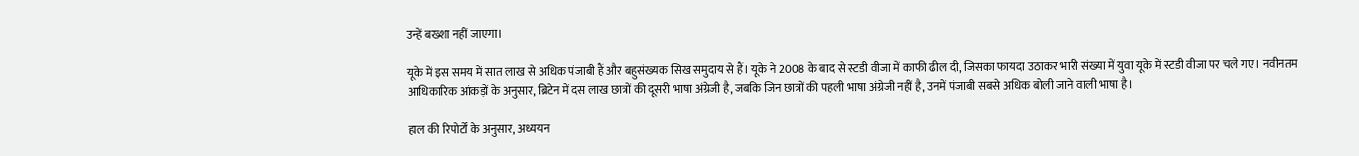उन्हें बख्शा नहीं जाएगा।

यूके में इस समय में सात लाख से अधिक पंजाबी हैं और बहुसंख्यक सिख समुदाय से हैं। यूके ने 2008 के बाद से स्टडी वीजा में काफी ढील दी, जिसका फायदा उठाकर भारी संख्या में युवा यूके में स्टडी वीजा पर चले गए। नवीनतम आधिकारिक आंकड़ों के अनुसार, ब्रिटेन में दस लाख छात्रों की दूसरी भाषा अंग्रेजी है, जबकि जिन छात्रों की पहली भाषा अंग्रेजी नहीं है, उनमें पंजाबी सबसे अधिक बोली जाने वाली भाषा है।

हाल की रिपोर्टों के अनुसार, अध्ययन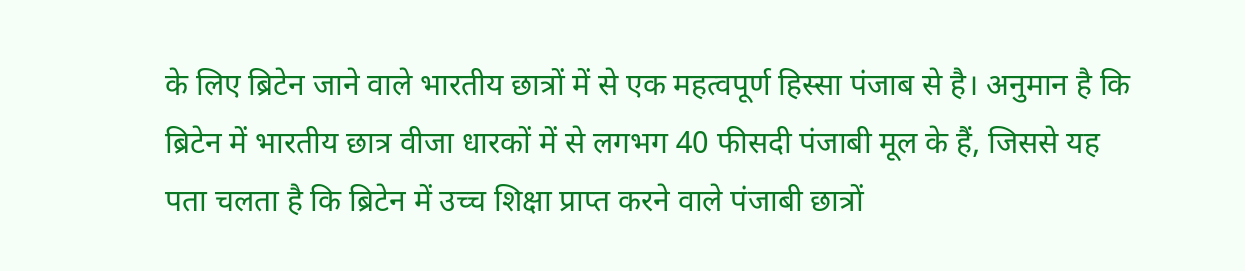के लिए ब्रिटेन जाने वाले भारतीय छात्रों में से एक महत्वपूर्ण हिस्सा पंजाब से है। अनुमान है कि ब्रिटेन में भारतीय छात्र वीजा धारकों में से लगभग 40 फीसदी पंजाबी मूल के हैं, जिससे यह पता चलता है कि ब्रिटेन में उच्च शिक्षा प्राप्त करने वाले पंजाबी छात्रों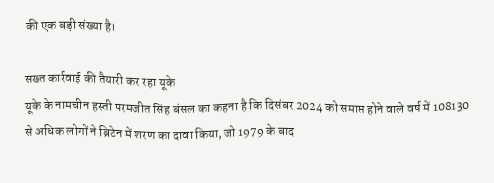की एक बड़ी संख्या है।

सख्त कार्रवाई की तैयारी कर रहा यूके
यूके के नामचीन हस्ती परमजीत सिंह बंसल का कहना है कि दिसंबर 2024 को समाप्त होने वाले वर्ष में 108130 से अधिक लोगों ने ब्रिटेन में शरण का दावा किया, जो 1979 के बाद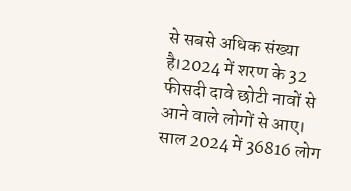से सबसे अधिक संख्या है।2024 में शरण के 32 फीसदी दावे छोटी नावों से आने वाले लोगों से आए। साल 2024 में 36816 लोग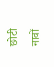छोटी नावों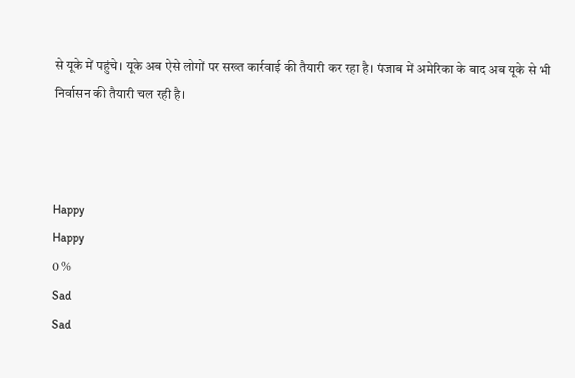से यूके में पहुंचे। यूके अब ऐसे लोगों पर सख्त कार्रवाई की तैयारी कर रहा है। पंजाब में अमेरिका के बाद अब यूके से भी निर्वासन की तैयारी चल रही है।



Happy
Happy
0 %
Sad
Sad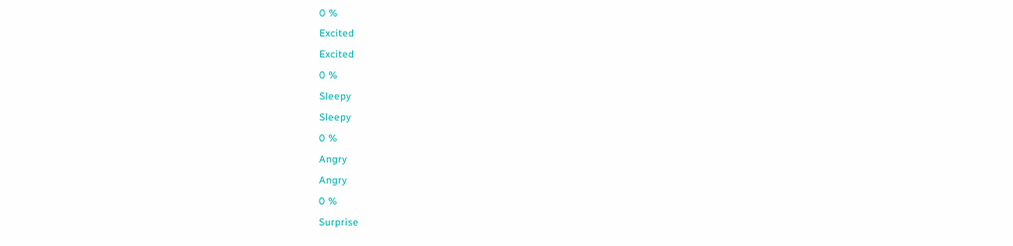0 %
Excited
Excited
0 %
Sleepy
Sleepy
0 %
Angry
Angry
0 %
Surprise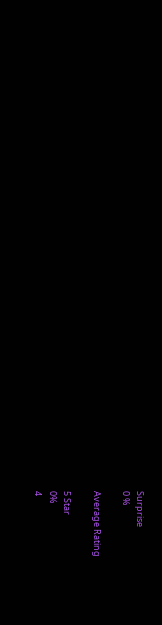Surprise
0 %

Average Rating

5 Star
0%
4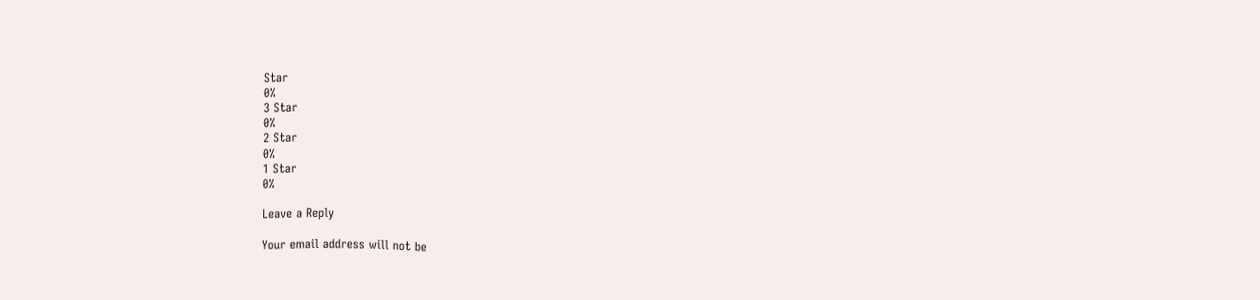Star
0%
3 Star
0%
2 Star
0%
1 Star
0%

Leave a Reply

Your email address will not be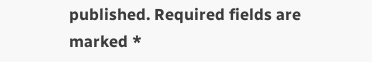published. Required fields are marked *